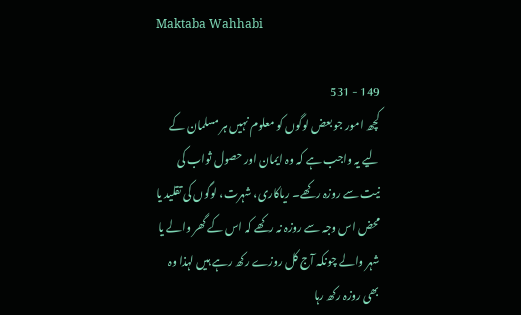Maktaba Wahhabi

149 - 531
کچھ امور جو بعض لوگوں کو معلوم نہیں ہر مسلمان کے لیے یہ واجب ہے کہ وہ ایمان اور حصول ثواب کی نیت سے روزہ رکھے۔ ریاکاری، شہرت، لوگوں کی تقلید یا محض اس وجہ سے روزہ نہ رکھے کہ اس کے گھر والے یا شہر والے چونکہ آج کل روزے رکھ رہے ہیں لہذا وہ بھی روزہ رکھ رہا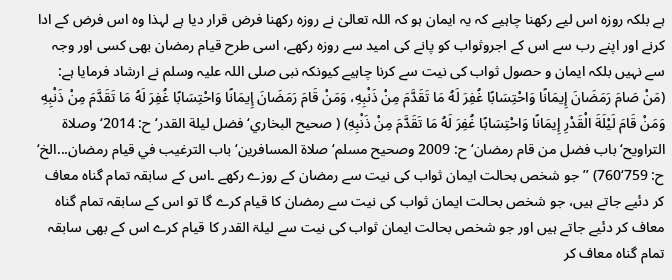ہے بلکہ روزہ اس لیے رکھنا چاہیے کہ یہ ایمان ہو کہ اللہ تعالیٰ نے روزہ رکھنا فرض قرار دیا ہے لہذا وہ اس فرض کے ادا کرنے اور اپنے رب سے اس کے اجروثواب کو پانے کی امید سے روزہ رکھے، اسی طرح قیام رمضان بھی کسی اور وجہ سے نہیں بلکہ ایمان و حصول ثواب کی نیت سے کرنا چاہیے کیونکہ نبی صلی اللہ علیہ وسلم نے ارشاد فرمایا ہے: (مَنْ صَامَ رَمَضَانَ إِيمَانًا وَاحْتِسَابًا غُفِرَ لَهُ مَا تَقَدَّمَ مِنْ ذَنْبِهِ، وَمَنْ قَامَ رَمَضَانَ إِيمَانًا وَاحْتِسَابًا غُفِرَ لَهُ مَا تَقَدَّمَ مِنْ ذَنْبِهِ وَمَنْ قَامَ لَيْلَةَ الْقَدْرِ إِيمَانًا وَاحْتِسَابًا غُفِرَ لَهُ مَا تَقَدَّمَ مِنْ ذَنْبِهِ) ( صحيح البخاري‘ فضل ليلة القدر‘ ح: 2014‘ وصلاة التراويح‘ باب فضل من قام رمضان‘ ح: 2009 وصحيح مسلم‘ صلاة المسافرين‘ باب الترغيب في قيام رمضان...الخ‘ ح: 759‘760) ’’جو شخص بحالت ایمان ثواب کی نیت سے رمضان کے روزے رکھے ۔اس کے سابقہ تمام گناہ معاف کر دئیے جاتے ہیں، جو شخص بحالت ایمان ثواب کی نیت سے رمضان کا قیام کرے گا تو اس کے سابقہ تمام گناہ معاف کر دئیے جاتے ہیں اور جو شخص بحالت ایمان ثواب کی نیت سے لیلۃ القدر کا قیام کرے اس کے بھی سابقہ تمام گناہ معاف کر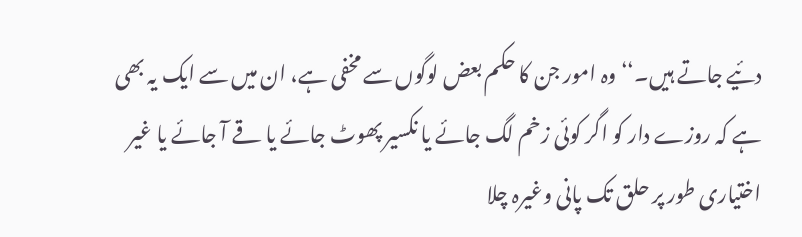دئیے جاتے ہیں۔‘‘ وہ امور جن کا حکم بعض لوگوں سے مخفی ہے، ان میں سے ایک یہ بھی ہے کہ روزے دار کو اگر کوئی زخم لگ جائے یا نکسیر پھوٹ جائے یا قے آ جائے یا غیر اختیاری طور پر حلق تک پانی وغیرہ چلا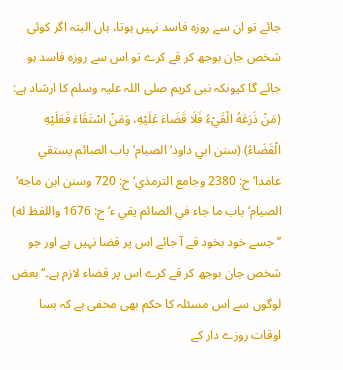جائے تو ان سے روزہ فاسد نہیں ہوتا، ہاں البتہ اگر کوئی شخص جان بوجھ کر قے کرے تو اس سے روزہ فاسد ہو جائے گا کیونکہ نبی کریم صلی اللہ علیہ وسلم کا ارشاد ہے: (مَنْ ذَرَعَهُ الْقَيْءُ فَلَا قَضَاءَ عَلَيْهِ، وَمَنْ اسْتَقَاءَ فَعَلَيْهِ الْقَضَاءُ) (سنن ابي داود‘ الصيام‘ باب الصائم يستقي عامدا‘ ح: 2380 وجامع الترمذي‘ ح: 720 وسنن ابن ماجه‘ الصيام‘ باب ما جاء في الصائم يقي ء‘ ح: 1676 واللفظ له) ’’جسے خود بخود قے آ جائے اس پر قضا نہیں ہے اور جو شخص جان بوجھ کر قے کرے اس پر قضاء لازم ہے۔‘‘ بعض لوگوں سے اس مسئلہ کا حکم بھی مخفی ہے کہ بسا اوقات روزے دار کے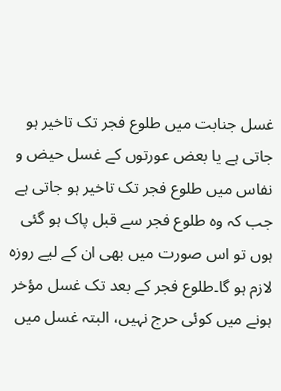غسل جنابت میں طلوع فجر تک تاخیر ہو جاتی ہے یا بعض عورتوں کے غسل حیض و نفاس میں طلوع فجر تک تاخیر ہو جاتی ہے جب کہ وہ طلوع فجر سے قبل پاک ہو گئی ہوں تو اس صورت میں بھی ان کے لیے روزہ لازم ہو گا۔طلوع فجر کے بعد تک غسل مؤخر ہونے میں کوئی حرج نہیں، البتہ غسل میں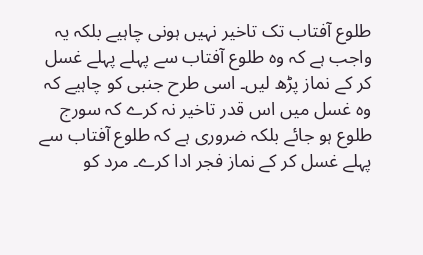طلوع آفتاب تک تاخیر نہیں ہونی چاہیے بلکہ یہ واجب ہے کہ وہ طلوع آفتاب سے پہلے پہلے غسل کر کے نماز پڑھ لیں۔ اسی طرح جنبی کو چاہیے کہ وہ غسل میں اس قدر تاخیر نہ کرے کہ سورج طلوع ہو جائے بلکہ ضروری ہے کہ طلوع آفتاب سے پہلے غسل کر کے نماز فجر ادا کرے۔ مرد کو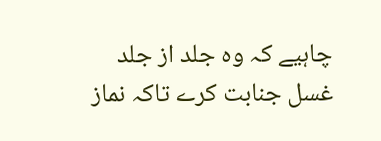چاہیے کہ وہ جلد از جلد غسل جنابت کرے تاکہ نماز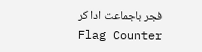فجر باجماعت ادا کر
Flag Counter